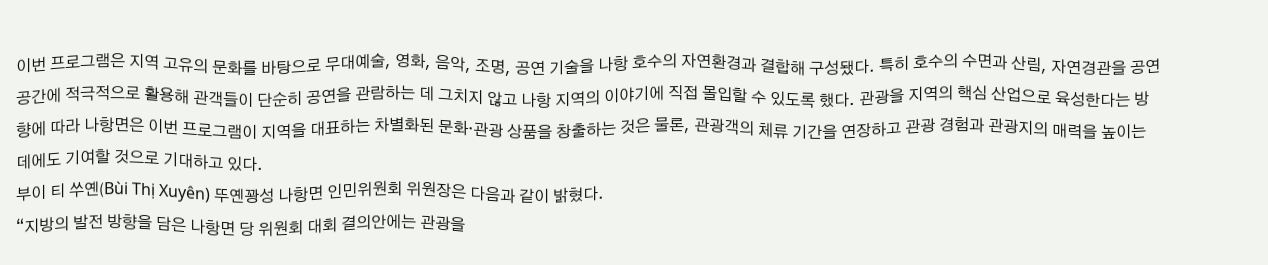이번 프로그램은 지역 고유의 문화를 바탕으로 무대예술, 영화, 음악, 조명, 공연 기술을 나항 호수의 자연환경과 결합해 구성됐다. 특히 호수의 수면과 산림, 자연경관을 공연 공간에 적극적으로 활용해 관객들이 단순히 공연을 관람하는 데 그치지 않고 나항 지역의 이야기에 직접 몰입할 수 있도록 했다. 관광을 지역의 핵심 산업으로 육성한다는 방향에 따라 나항면은 이번 프로그램이 지역을 대표하는 차별화된 문화·관광 상품을 창출하는 것은 물론, 관광객의 체류 기간을 연장하고 관광 경험과 관광지의 매력을 높이는 데에도 기여할 것으로 기대하고 있다.
부이 티 쑤옌(Bùi Thị Xuyên) 뚜옌꽝성 나항면 인민위원회 위원장은 다음과 같이 밝혔다.
“지방의 발전 방향을 담은 나항면 당 위원회 대회 결의안에는 관광을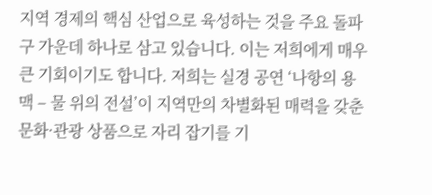지역 경제의 핵심 산업으로 육성하는 것을 주요 돌파구 가운데 하나로 삼고 있습니다. 이는 저희에게 매우 큰 기회이기도 합니다. 저희는 실경 공연 ‘나항의 용맥 – 물 위의 전설’이 지역만의 차별화된 매력을 갖춘 문화·관광 상품으로 자리 잡기를 기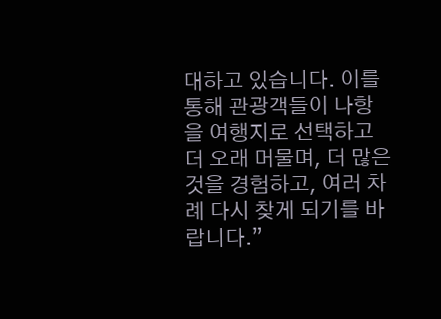대하고 있습니다. 이를 통해 관광객들이 나항을 여행지로 선택하고 더 오래 머물며, 더 많은 것을 경험하고, 여러 차례 다시 찾게 되기를 바랍니다.”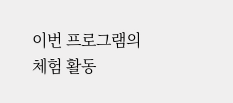이번 프로그램의 체험 활동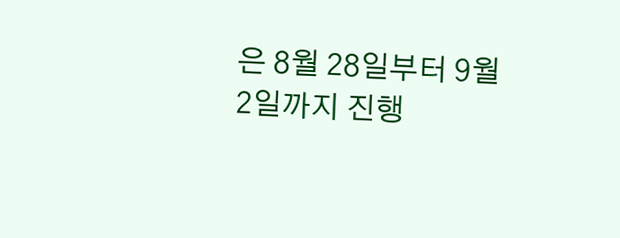은 8월 28일부터 9월 2일까지 진행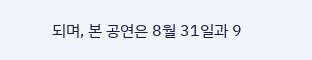되며, 본 공연은 8월 31일과 9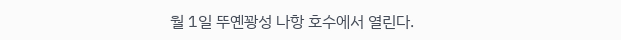월 1일 뚜옌꽝성 나항 호수에서 열린다.